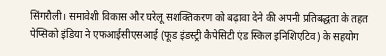सिंगरौली। समावेशी विकास और घरेलू सशक्तिकरण को बढ़ावा देने की अपनी प्रतिबद्धता के तहत पेप्सिको इंडिया ने एफआईसीएसआई (फूड इंडस्ट्री कैपेसिटी एंड स्किल इनिशिएटिव) के सहयोग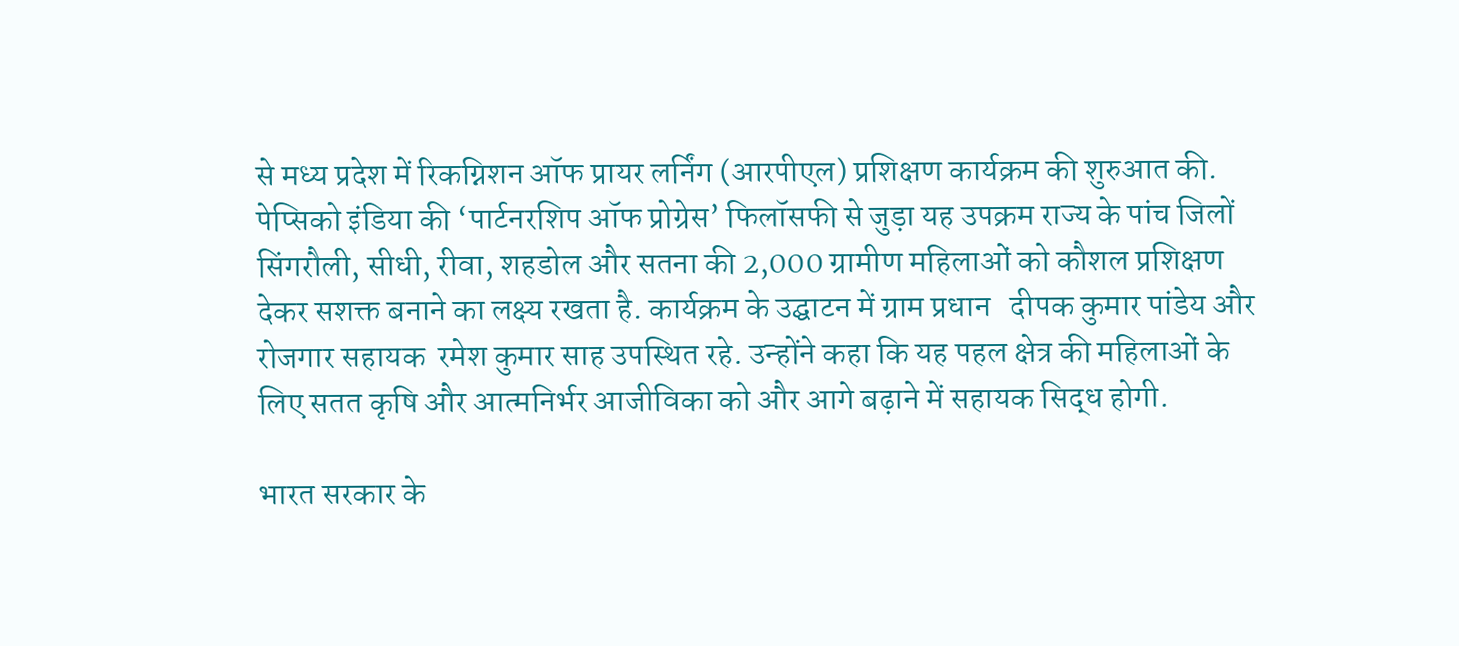से मध्य प्रदेश में रिकग्निशन ऑफ प्रायर लर्निंग (आरपीएल) प्रशिक्षण कार्यक्रम की शुरुआत की. पेप्सिको इंडिया की ‘पार्टनरशिप ऑफ प्रोग्रेस’ फिलॉसफी से जुड़ा यह उपक्रम राज्य के पांच जिलों सिंगरौली, सीधी, रीवा, शहडोल और सतना की 2,000 ग्रामीण महिलाओं को कौशल प्रशिक्षण देकर सशक्त बनाने का लक्ष्य रखता है. कार्यक्रम के उद्घाटन में ग्राम प्रधान   दीपक कुमार पांडेय और रोजगार सहायक  रमेश कुमार साह उपस्थित रहे. उन्होंने कहा कि यह पहल क्षेत्र की महिलाओं के लिए सतत कृषि और आत्मनिर्भर आजीविका को और आगे बढ़ाने में सहायक सिद्ध होगी.

भारत सरकार के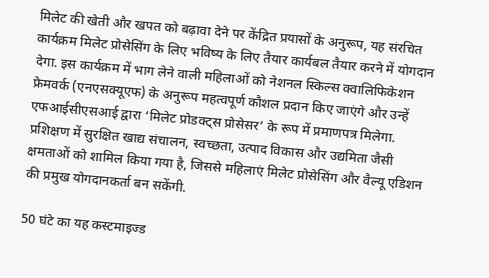मिलेट की खेती और खपत को बढ़ावा देने पर केंद्रित प्रयासों के अनुरूप, यह संरचित कार्यक्रम मिलेट प्रोसेसिंग के लिए भविष्य के लिए तैयार कार्यबल तैयार करने में योगदान देगा. इस कार्यक्रम में भाग लेने वाली महिलाओं को नेशनल स्किल्स क्वालिफिकेशन फ्रेमवर्क (एनएसक्यूएफ) के अनुरूप महत्वपूर्ण कौशल प्रदान किए जाएंगे और उन्हें एफआईसीएसआई द्वारा ‘मिलेट प्रोडक्ट्स प्रोसेसर’ के रूप में प्रमाणपत्र मिलेगा. प्रशिक्षण में सुरक्षित खाद्य संचालन, स्वच्छता, उत्पाद विकास और उद्यमिता जैसी क्षमताओं को शामिल किया गया है, जिससे महिलाएं मिलेट प्रोसेसिंग और वैल्यू एडिशन की प्रमुख योगदानकर्ता बन सकेंगी.

50 घंटे का यह कस्टमाइज्ड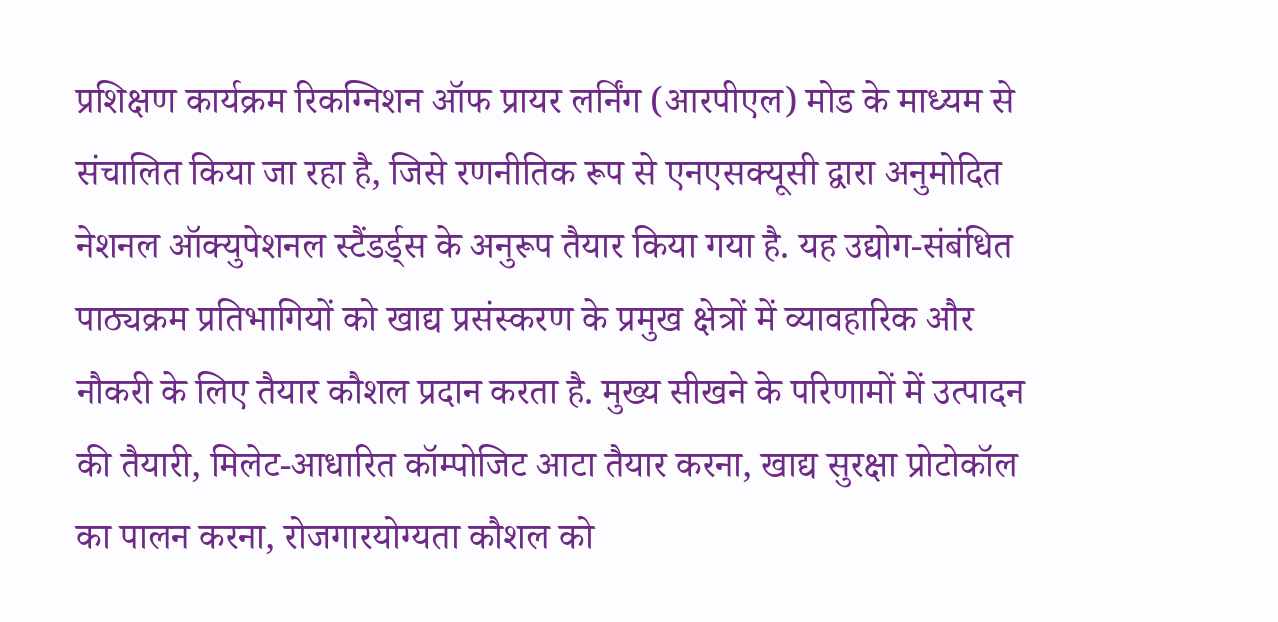प्रशिक्षण कार्यक्रम रिकग्निशन ऑफ प्रायर लर्निंग (आरपीएल) मोड के माध्यम से संचालित किया जा रहा है, जिसे रणनीतिक रूप से एनएसक्यूसी द्वारा अनुमोदित नेशनल ऑक्युपेशनल स्टैंडर्ड्स के अनुरूप तैयार किया गया है. यह उद्योग-संबंधित पाठ्यक्रम प्रतिभागियों को खाद्य प्रसंस्करण के प्रमुख क्षेत्रों में व्यावहारिक और नौकरी के लिए तैयार कौशल प्रदान करता है. मुख्य सीखने के परिणामों में उत्पादन की तैयारी, मिलेट-आधारित कॉम्पोजिट आटा तैयार करना, खाद्य सुरक्षा प्रोटोकॉल का पालन करना, रोजगारयोग्यता कौशल को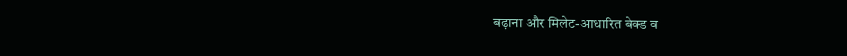बढ़ाना और मिलेट-आधारित बेक्ड व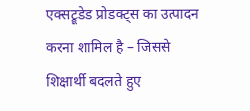एक्सट्रूडेड प्रोडक्ट्स का उत्पादन करना शामिल है – जिससे शिक्षार्थी बदलते हुए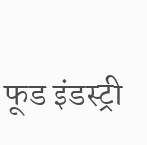फूड इंडस्ट्री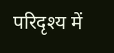परिदृश्य में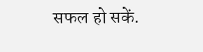सफल हो सकें.